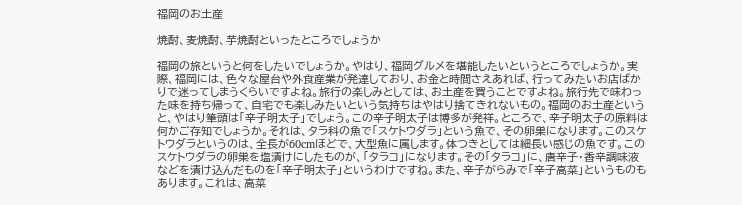福岡のお土産

焼酎、麦焼酎、芋焼酎といったところでしょうか

福岡の旅というと何をしたいでしょうか。やはり、福岡グルメを堪能したいというところでしょうか。実際、福岡には、色々な屋台や外食産業が発達しており、お金と時間さえあれば、行ってみたいお店ばかりで迷ってしまうくらいですよね。旅行の楽しみとしては、お土産を買うことですよね。旅行先で味わった味を持ち帰って、自宅でも楽しみたいという気持ちはやはり捨てきれないもの。福岡のお土産というと、やはり筆頭は「辛子明太子」でしょう。この辛子明太子は博多が発祥。ところで、辛子明太子の原料は何かご存知でしょうか。それは、タラ科の魚で「スケトウダラ」という魚で、その卵巣になります。このスケトウダラというのは、全長が60cmほどで、大型魚に属します。体つきとしては細長い感じの魚です。このスケトウダラの卵巣を塩漬けにしたものが、「タラコ」になります。その「タラコ」に、唐辛子・香辛調味液などを漬け込んだものを「辛子明太子」というわけですね。また、辛子がらみで「辛子高菜」というものもあります。これは、高菜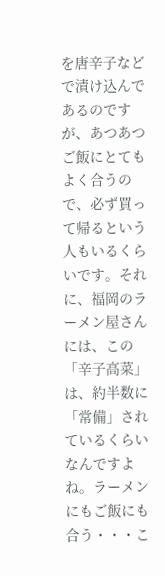を唐辛子などで漬け込んであるのですが、あつあつご飯にとてもよく合うので、必ず買って帰るという人もいるくらいです。それに、福岡のラーメン屋さんには、この「辛子高菜」は、約半数に「常備」されているくらいなんですよね。ラーメンにもご飯にも合う・・・こ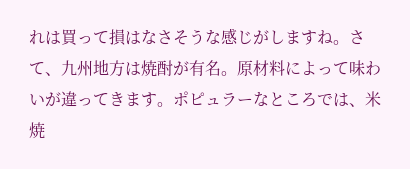れは買って損はなさそうな感じがしますね。さて、九州地方は焼酎が有名。原材料によって味わいが違ってきます。ポピュラーなところでは、米焼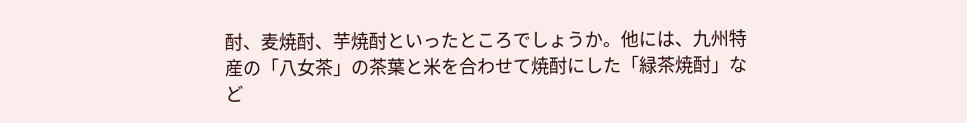酎、麦焼酎、芋焼酎といったところでしょうか。他には、九州特産の「八女茶」の茶葉と米を合わせて焼酎にした「緑茶焼酎」など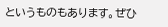というものもあります。ぜひ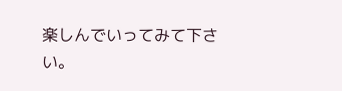楽しんでいってみて下さい。